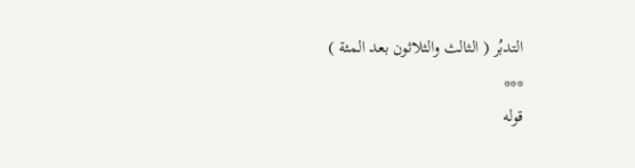التدبُر ( الثالث والثلاثون بعد المئة )
***
قوله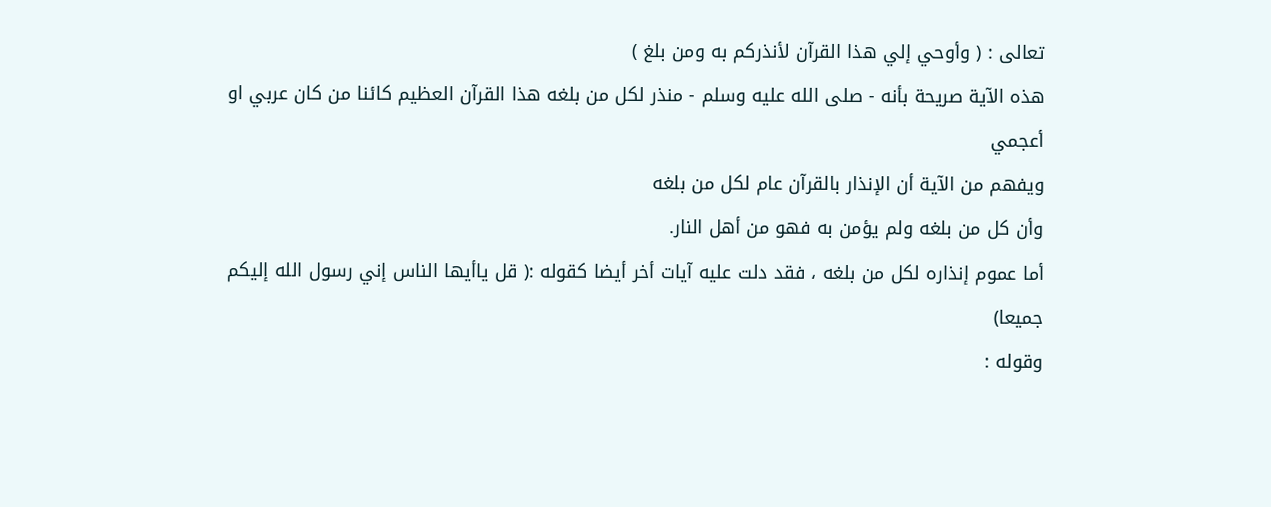تعالى : ( وأوحي إلي هذا القرآن لأنذركم به ومن بلغ )
هذه الآية صريحة بأنه - صلى الله عليه وسلم - منذر لكل من بلغه هذا القرآن العظيم كائنا من كان عربي او أعجمي
ويفهم من الآية أن الإنذار بالقرآن عام لكل من بلغه
وأن كل من بلغه ولم يؤمن به فهو من أهل النار.
أما عموم إنذاره لكل من بلغه ، فقد دلت عليه آيات أخر أيضا كقوله :( قل ياأيها الناس إني رسول الله إليكم جميعا)
وقوله :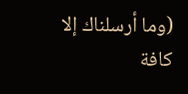(وما أرسلناك إلا كافة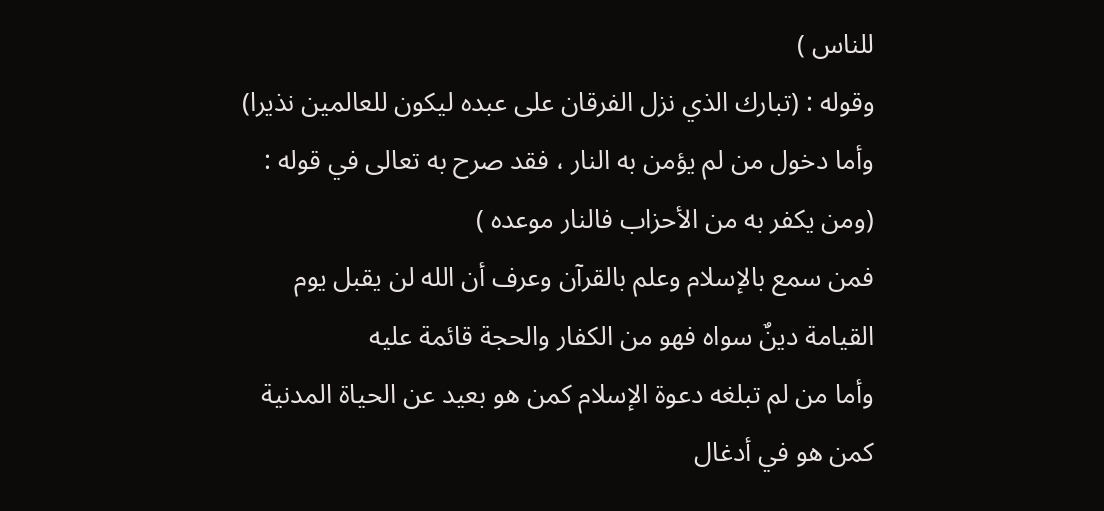للناس )
وقوله : (تبارك الذي نزل الفرقان على عبده ليكون للعالمين نذيرا)
وأما دخول من لم يؤمن به النار ، فقد صرح به تعالى في قوله : (ومن يكفر به من الأحزاب فالنار موعده )
فمن سمع بالإسلام وعلم بالقرآن وعرف أن الله لن يقبل يوم القيامة دينٌ سواه فهو من الكفار والحجة قائمة عليه
وأما من لم تبلغه دعوة الإسلام كمن هو بعيد عن الحياة المدنية كمن هو في أدغال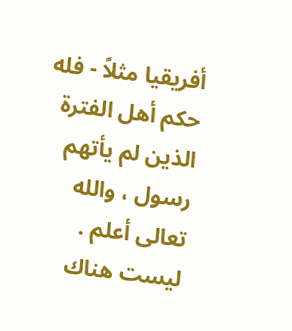أفريقيا مثلاً - فله حكم أهل الفترة الذين لم يأتهم رسول ، والله تعالى أعلم .
ليست هناك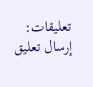تعليقات:
إرسال تعليق